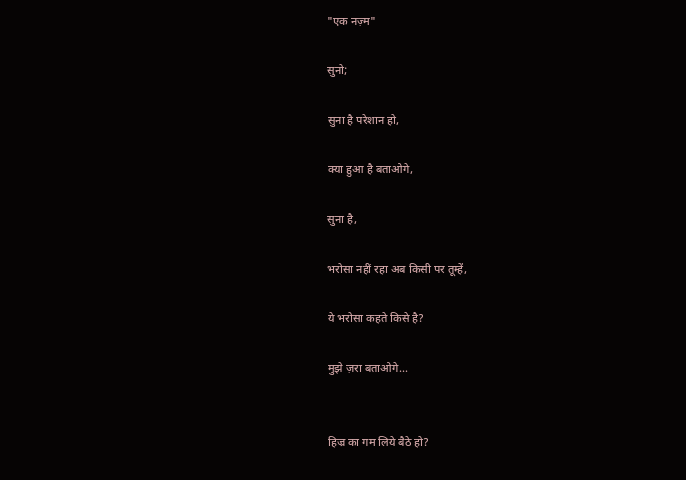"एक नज़्म"

सुनो;

सुना है परेशान हो,

क्या हुआ है बताओगे,

सुना है,

भरोसा नहीं रहा अब किसी पर तूम्हें,

ये भरोसा कहते किसे है?

मुझे ज़रा बताओगे...


हिज्र का गम लिये बैठे हो?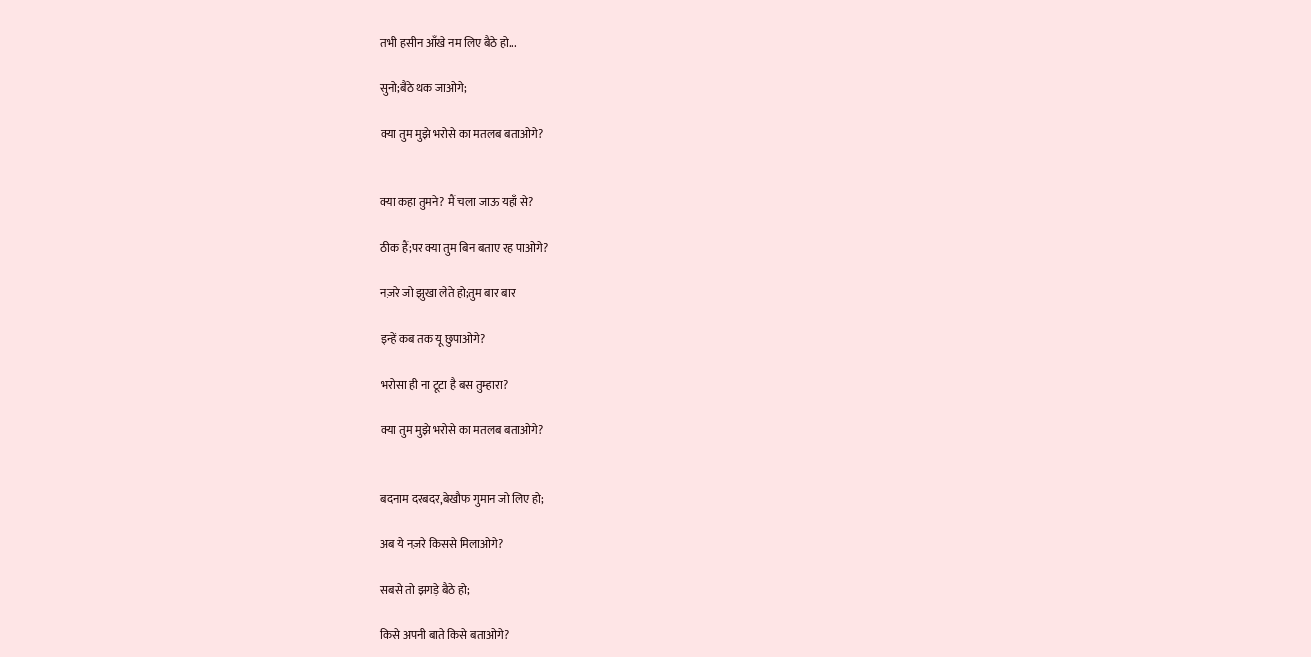तभी हसीन आँखे नम लिए बैठे हो...

सुनो;बैठे थक जाओगे;

क्या तुम मुझे भरोसे का मतलब बताओगे?


क्या कहा तुमने? मैं चला जाऊ यहाँ से?

ठीक हैं;पर क्या तुम बिन बताए रह पाओगे?

नज़रे जो झुखा लेते हो;तुम बार बार

इन्हें कब तक यू छुपाओगे?

भरोसा ही ना टूटा है बस तुम्हारा?

क्या तुम मुझे भरोसे का मतलब बताओगे?


बदनाम दरबदर,बेखौफ गुमान जो लिए हो;

अब ये नज़रे किससे मिलाओगे?

सबसे तो झगड़े बैठे हो;

किसे अपनी बाते किसे बताओगे?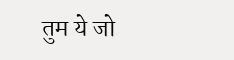तुम ये जो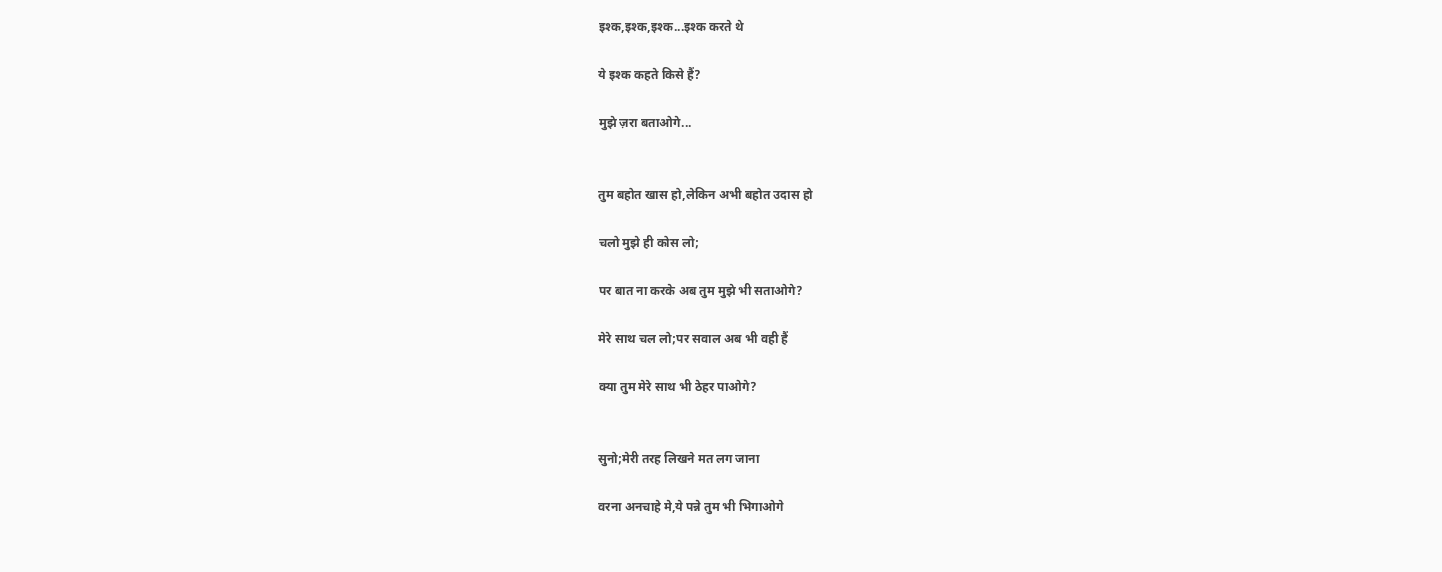इश्क,इश्क,इश्क...इश्क करते थे

ये इश्क कहते किसे हैं?

मुझे ज़रा बताओगे...


तुम बहोत खास हो,लेकिन अभी बहोत उदास हो

चलो मुझे ही कोस लो;

पर बात ना करके अब तुम मुझे भी सताओगे?

मेरे साथ चल लो;पर सवाल अब भी वही हैं

क्या तुम मेरे साथ भी ठेहर पाओगे?


सुनो;मेरी तरह लिखने मत लग जाना

वरना अनचाहे मे,ये पन्ने तुम भी भिगाओगे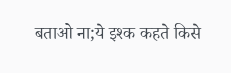बताओ ना;ये इश्क कहते किसे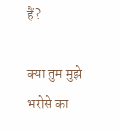हैं?

क्या तुम मुझे भरोसे का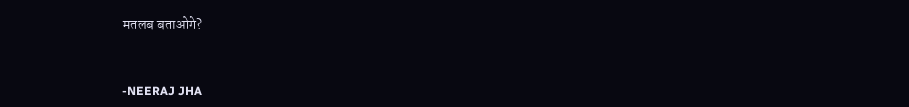मतलब बताओगे?


-NEERAJ JHA